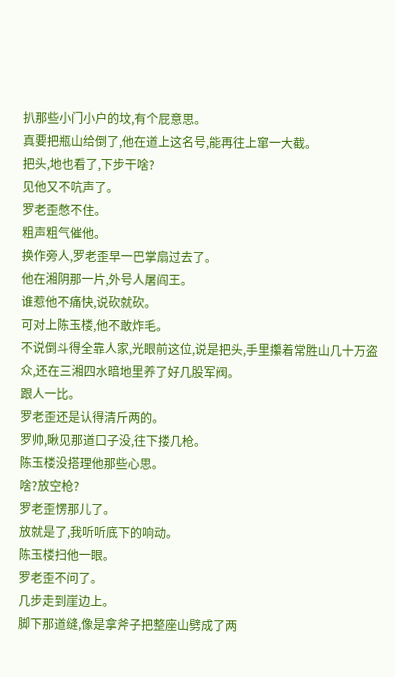扒那些小门小户的坟,有个屁意思。
真要把瓶山给倒了,他在道上这名号,能再往上窜一大截。
把头,地也看了,下步干啥?
见他又不吭声了。
罗老歪憋不住。
粗声粗气催他。
换作旁人,罗老歪早一巴掌扇过去了。
他在湘阴那一片,外号人屠阎王。
谁惹他不痛快,说砍就砍。
可对上陈玉楼,他不敢炸毛。
不说倒斗得全靠人家,光眼前这位,说是把头,手里攥着常胜山几十万盗众,还在三湘四水暗地里养了好几股军阀。
跟人一比。
罗老歪还是认得清斤两的。
罗帅,瞅见那道口子没,往下搂几枪。
陈玉楼没搭理他那些心思。
啥?放空枪?
罗老歪愣那儿了。
放就是了,我听听底下的响动。
陈玉楼扫他一眼。
罗老歪不问了。
几步走到崖边上。
脚下那道缝,像是拿斧子把整座山劈成了两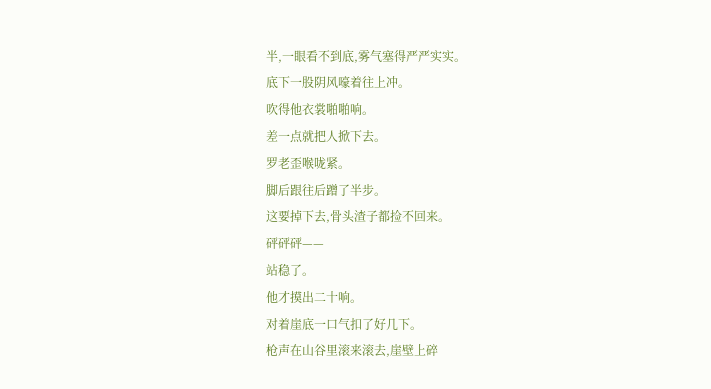半,一眼看不到底,雾气塞得严严实实。
底下一股阴风嚎着往上冲。
吹得他衣裳啪啪响。
差一点就把人掀下去。
罗老歪喉咙紧。
脚后跟往后蹭了半步。
这要掉下去,骨头渣子都捡不回来。
砰砰砰——
站稳了。
他才摸出二十响。
对着崖底一口气扣了好几下。
枪声在山谷里滚来滚去,崖壁上碎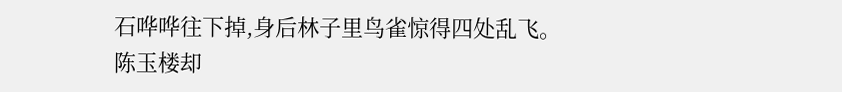石哗哗往下掉,身后林子里鸟雀惊得四处乱飞。
陈玉楼却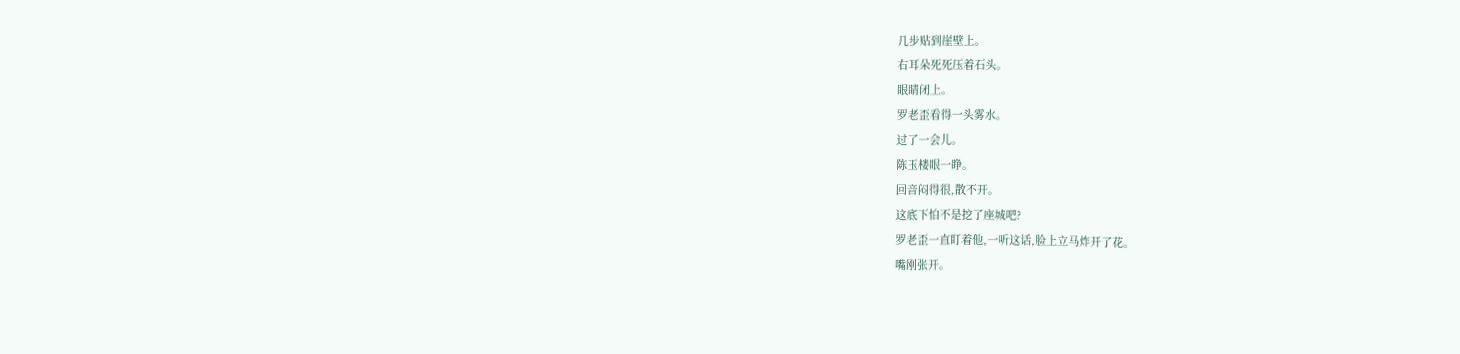几步贴到崖壁上。
右耳朵死死压着石头。
眼睛闭上。
罗老歪看得一头雾水。
过了一会儿。
陈玉楼眼一睁。
回音闷得很,散不开。
这底下怕不是挖了座城吧?
罗老歪一直盯着他,一听这话,脸上立马炸开了花。
嘴刚张开。